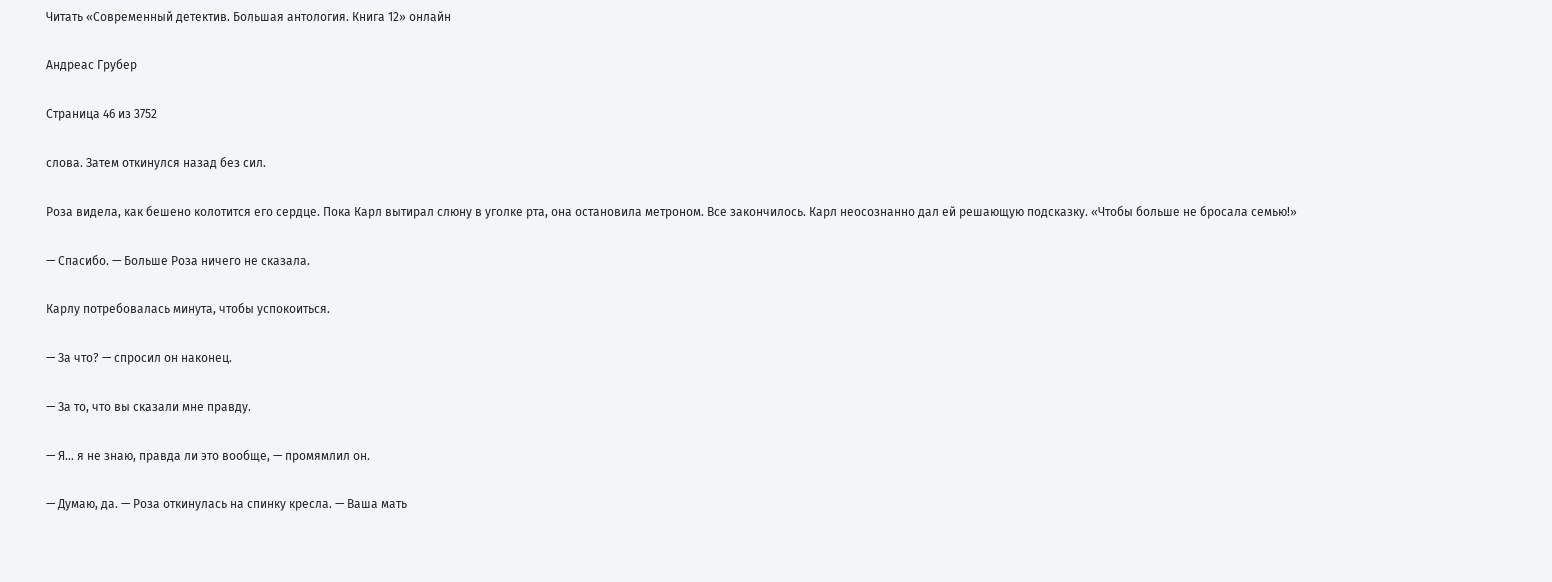Читать «Современный детектив. Большая антология. Книга 12» онлайн

Андреас Грубер

Страница 46 из 3752

слова. Затем откинулся назад без сил.

Роза видела, как бешено колотится его сердце. Пока Карл вытирал слюну в уголке рта, она остановила метроном. Все закончилось. Карл неосознанно дал ей решающую подсказку. «Чтобы больше не бросала семью!»

— Спасибо. — Больше Роза ничего не сказала.

Карлу потребовалась минута, чтобы успокоиться.

— За что? — спросил он наконец.

— За то, что вы сказали мне правду.

— Я… я не знаю, правда ли это вообще, — промямлил он.

— Думаю, да. — Роза откинулась на спинку кресла. — Ваша мать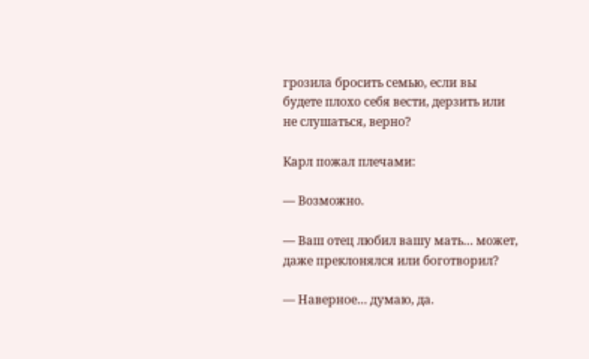грозила бросить семью, если вы будете плохо себя вести, дерзить или не слушаться, верно?

Карл пожал плечами:

— Возможно.

— Ваш отец любил вашу мать… может, даже преклонялся или боготворил?

— Наверное… думаю, да.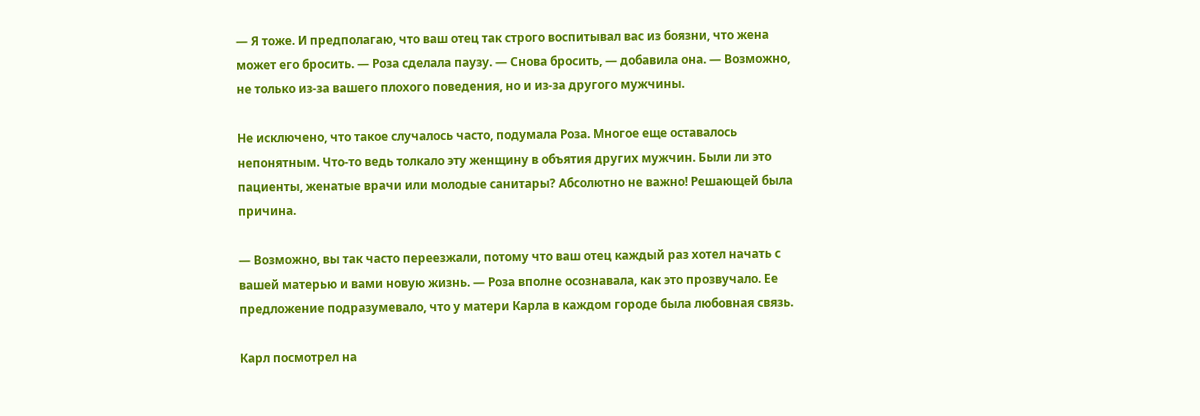— Я тоже. И предполагаю, что ваш отец так строго воспитывал вас из боязни, что жена может его бросить. — Роза сделала паузу. — Снова бросить, — добавила она. — Возможно, не только из-за вашего плохого поведения, но и из-за другого мужчины.

Не исключено, что такое случалось часто, подумала Роза. Многое еще оставалось непонятным. Что-то ведь толкало эту женщину в объятия других мужчин. Были ли это пациенты, женатые врачи или молодые санитары? Абсолютно не важно! Решающей была причина.

— Возможно, вы так часто переезжали, потому что ваш отец каждый раз хотел начать с вашей матерью и вами новую жизнь. — Роза вполне осознавала, как это прозвучало. Ее предложение подразумевало, что у матери Карла в каждом городе была любовная связь.

Карл посмотрел на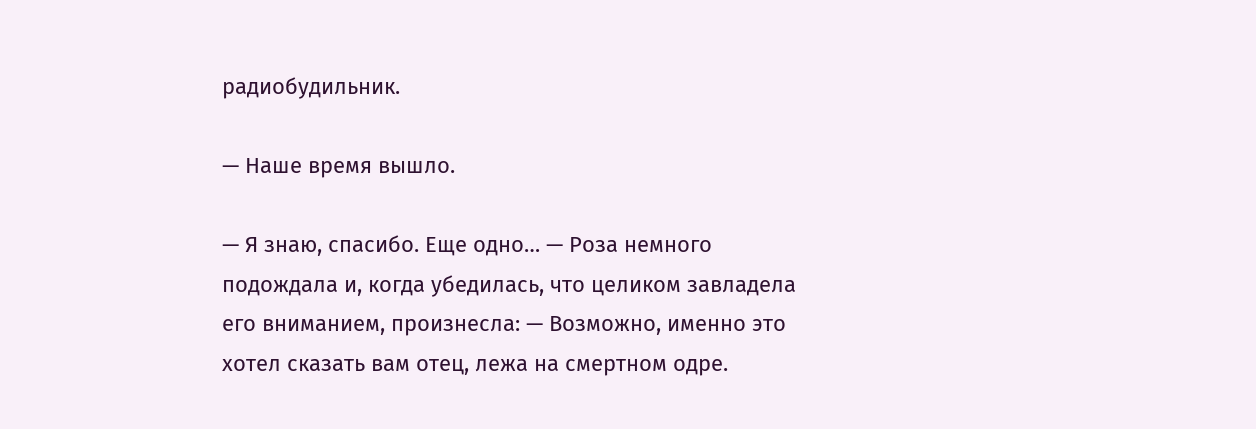радиобудильник.

— Наше время вышло.

— Я знаю, спасибо. Еще одно… — Роза немного подождала и, когда убедилась, что целиком завладела его вниманием, произнесла: — Возможно, именно это хотел сказать вам отец, лежа на смертном одре.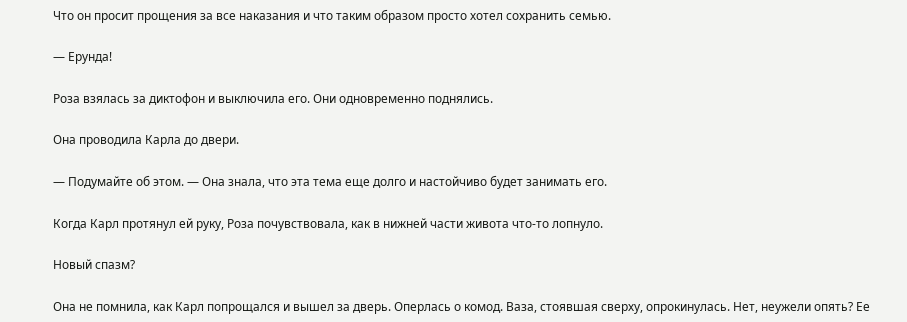Что он просит прощения за все наказания и что таким образом просто хотел сохранить семью.

— Ерунда!

Роза взялась за диктофон и выключила его. Они одновременно поднялись.

Она проводила Карла до двери.

— Подумайте об этом. — Она знала, что эта тема еще долго и настойчиво будет занимать его.

Когда Карл протянул ей руку, Роза почувствовала, как в нижней части живота что-то лопнуло.

Новый спазм?

Она не помнила, как Карл попрощался и вышел за дверь. Оперлась о комод. Ваза, стоявшая сверху, опрокинулась. Нет, неужели опять? Ее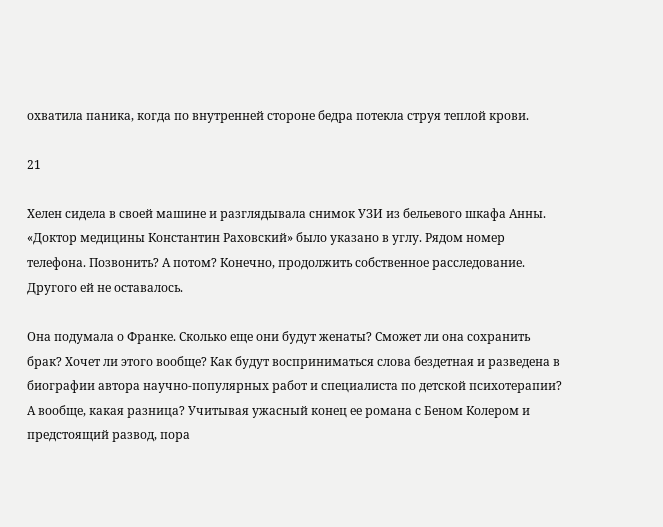охватила паника, когда по внутренней стороне бедра потекла струя теплой крови.

21

Хелен сидела в своей машине и разглядывала снимок УЗИ из бельевого шкафа Анны. «Доктор медицины Константин Раховский» было указано в углу. Рядом номер телефона. Позвонить? А потом? Конечно, продолжить собственное расследование. Другого ей не оставалось.

Она подумала о Франке. Сколько еще они будут женаты? Сможет ли она сохранить брак? Хочет ли этого вообще? Как будут восприниматься слова бездетная и разведена в биографии автора научно-популярных работ и специалиста по детской психотерапии? А вообще, какая разница? Учитывая ужасный конец ее романа с Беном Колером и предстоящий развод, пора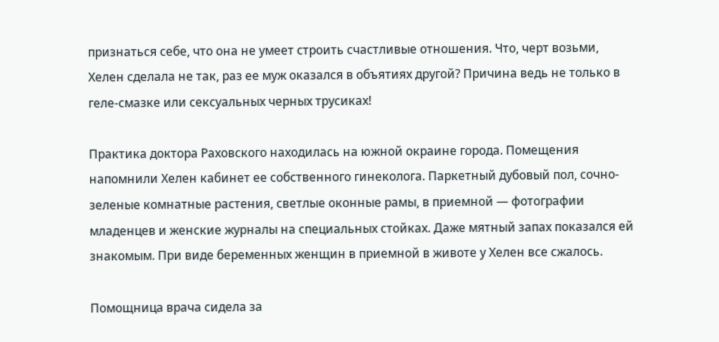признаться себе, что она не умеет строить счастливые отношения. Что, черт возьми, Хелен сделала не так, раз ее муж оказался в объятиях другой? Причина ведь не только в геле-смазке или сексуальных черных трусиках!

Практика доктора Раховского находилась на южной окраине города. Помещения напомнили Хелен кабинет ее собственного гинеколога. Паркетный дубовый пол, сочно-зеленые комнатные растения, светлые оконные рамы, в приемной — фотографии младенцев и женские журналы на специальных стойках. Даже мятный запах показался ей знакомым. При виде беременных женщин в приемной в животе у Хелен все сжалось.

Помощница врача сидела за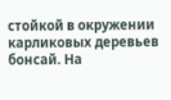стойкой в окружении карликовых деревьев бонсай. На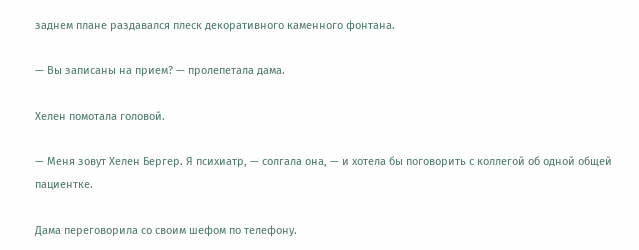заднем плане раздавался плеск декоративного каменного фонтана.

— Вы записаны на прием? — пролепетала дама.

Хелен помотала головой.

— Меня зовут Хелен Бергер. Я психиатр, — солгала она, — и хотела бы поговорить с коллегой об одной общей пациентке.

Дама переговорила со своим шефом по телефону.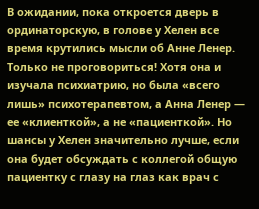В ожидании, пока откроется дверь в ординаторскую, в голове у Хелен все время крутились мысли об Анне Ленер. Только не проговориться! Хотя она и изучала психиатрию, но была «всего лишь» психотерапевтом, а Анна Ленер — ее «клиенткой», а не «пациенткой». Но шансы у Хелен значительно лучше, если она будет обсуждать с коллегой общую пациентку с глазу на глаз как врач с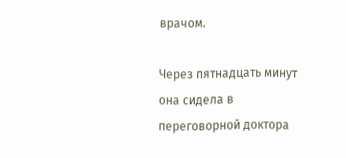врачом.

Через пятнадцать минут она сидела в переговорной доктора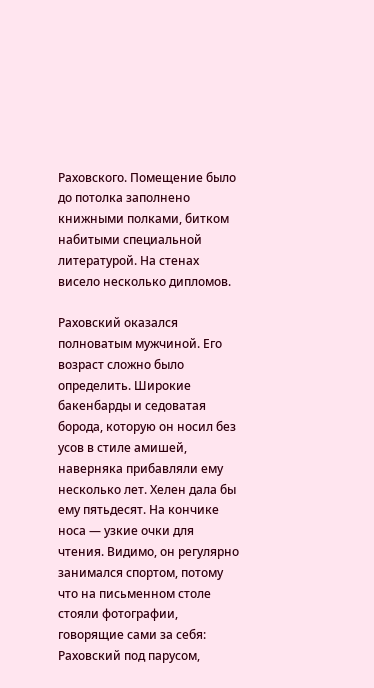Раховского. Помещение было до потолка заполнено книжными полками, битком набитыми специальной литературой. На стенах висело несколько дипломов.

Раховский оказался полноватым мужчиной. Его возраст сложно было определить. Широкие бакенбарды и седоватая борода, которую он носил без усов в стиле амишей, наверняка прибавляли ему несколько лет. Хелен дала бы ему пятьдесят. На кончике носа — узкие очки для чтения. Видимо, он регулярно занимался спортом, потому что на письменном столе стояли фотографии, говорящие сами за себя: Раховский под парусом,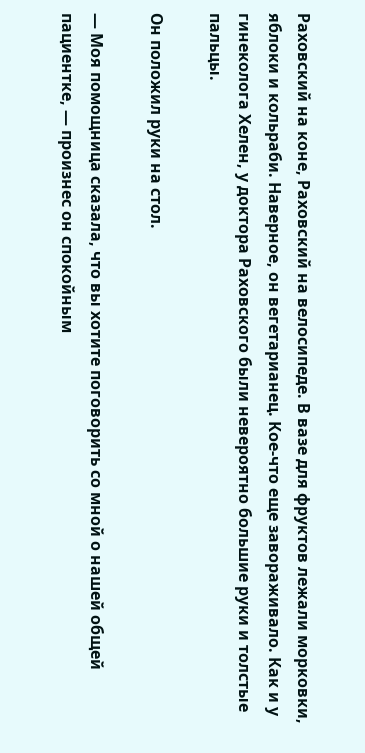Раховский на коне, Раховский на велосипеде. В вазе для фруктов лежали морковки, яблоки и кольраби. Наверное, он вегетарианец. Кое-что еще завораживало. Как и у гинеколога Хелен, у доктора Раховского были невероятно большие руки и толстые пальцы.

Он положил руки на стол.

— Моя помощница сказала, что вы хотите поговорить со мной о нашей общей пациентке, — произнес он спокойным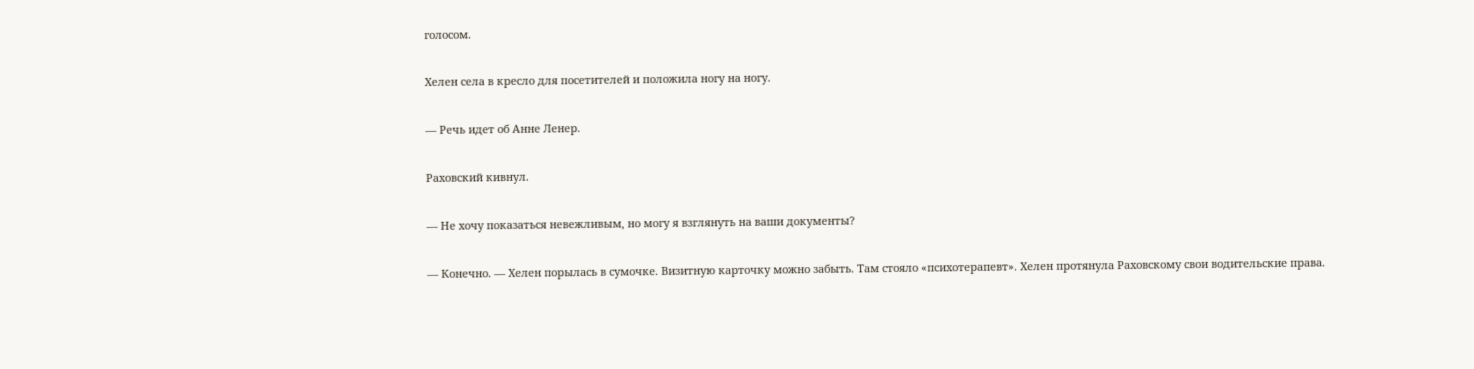голосом.

Хелен села в кресло для посетителей и положила ногу на ногу.

— Речь идет об Анне Ленер.

Раховский кивнул.

— Не хочу показаться невежливым, но могу я взглянуть на ваши документы?

— Конечно. — Хелен порылась в сумочке. Визитную карточку можно забыть. Там стояло «психотерапевт». Хелен протянула Раховскому свои водительские права.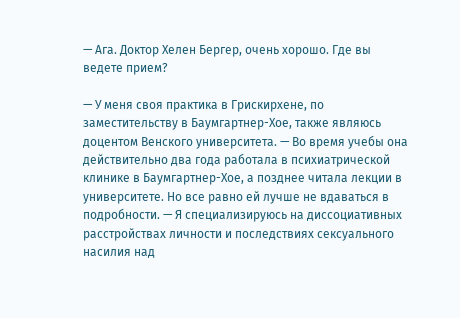— Ага. Доктор Хелен Бергер, очень хорошо. Где вы ведете прием?

— У меня своя практика в Грискирхене, по заместительству в Баумгартнер-Хое, также являюсь доцентом Венского университета. — Во время учебы она действительно два года работала в психиатрической клинике в Баумгартнер-Хое, а позднее читала лекции в университете. Но все равно ей лучше не вдаваться в подробности. — Я специализируюсь на диссоциативных расстройствах личности и последствиях сексуального насилия над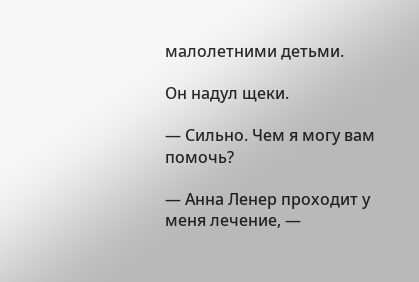малолетними детьми.

Он надул щеки.

— Сильно. Чем я могу вам помочь?

— Анна Ленер проходит у меня лечение, —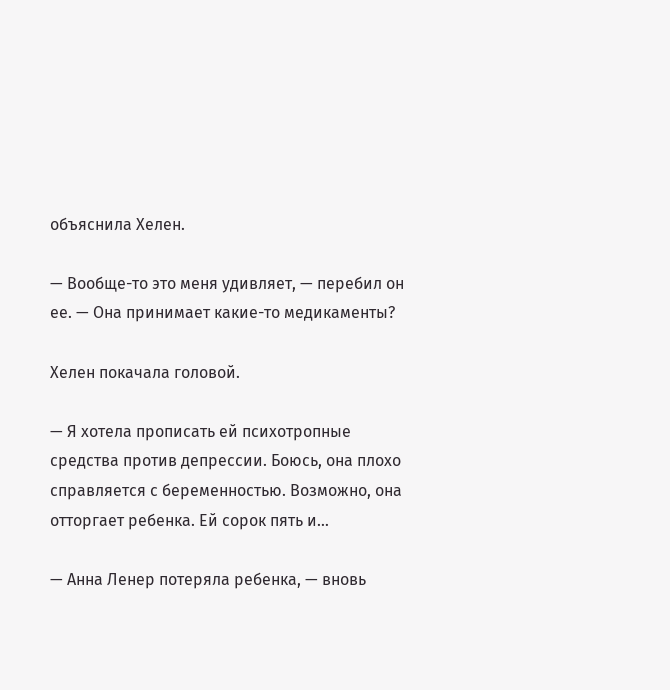объяснила Хелен.

— Вообще-то это меня удивляет, — перебил он ее. — Она принимает какие-то медикаменты?

Хелен покачала головой.

— Я хотела прописать ей психотропные средства против депрессии. Боюсь, она плохо справляется с беременностью. Возможно, она отторгает ребенка. Ей сорок пять и…

— Анна Ленер потеряла ребенка, — вновь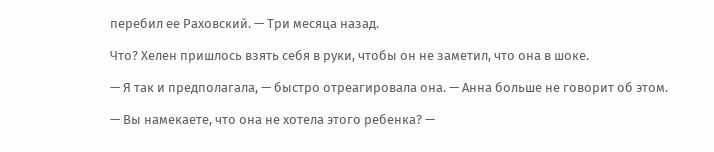перебил ее Раховский. — Три месяца назад.

Что? Хелен пришлось взять себя в руки, чтобы он не заметил, что она в шоке.

— Я так и предполагала, — быстро отреагировала она. — Анна больше не говорит об этом.

— Вы намекаете, что она не хотела этого ребенка? —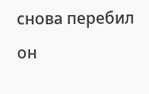снова перебил он